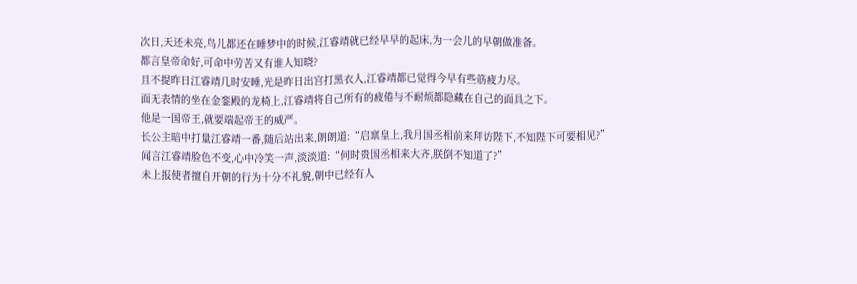次日,天还未亮,鸟儿都还在睡梦中的时候,江睿靖就已经早早的起床,为一会儿的早朝做准备。
都言皇帝命好,可命中劳苦又有谁人知晓?
且不提昨日江睿靖几时安睡,光是昨日出宫打黑衣人,江睿靖都已觉得今早有些筋疲力尽。
面无表情的坐在金銮殿的龙椅上,江睿靖将自己所有的疲倦与不耐烦都隐藏在自己的面具之下。
他是一国帝王,就要端起帝王的威严。
长公主暗中打量江睿靖一番,随后站出来,朗朗道:“启禀皇上,我月国丞相前来拜访陛下,不知陛下可要相见?”
闻言江睿靖脸色不变,心中冷笑一声,淡淡道:“何时贵国丞相来大齐,朕倒不知道了?”
未上报使者擅自开朝的行为十分不礼貌,朝中已经有人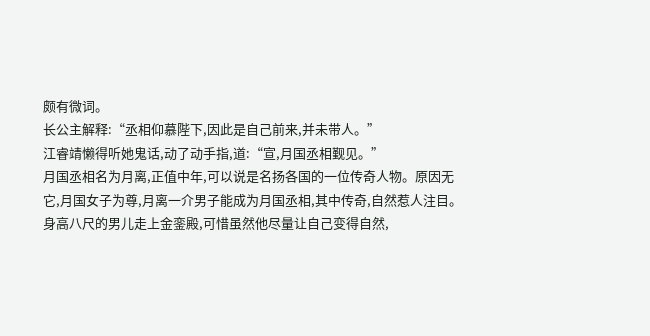颇有微词。
长公主解释:“丞相仰慕陛下,因此是自己前来,并未带人。”
江睿靖懒得听她鬼话,动了动手指,道:“宣,月国丞相觐见。”
月国丞相名为月离,正值中年,可以说是名扬各国的一位传奇人物。原因无它,月国女子为尊,月离一介男子能成为月国丞相,其中传奇,自然惹人注目。
身高八尺的男儿走上金銮殿,可惜虽然他尽量让自己变得自然,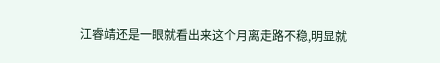江睿靖还是一眼就看出来这个月离走路不稳,明显就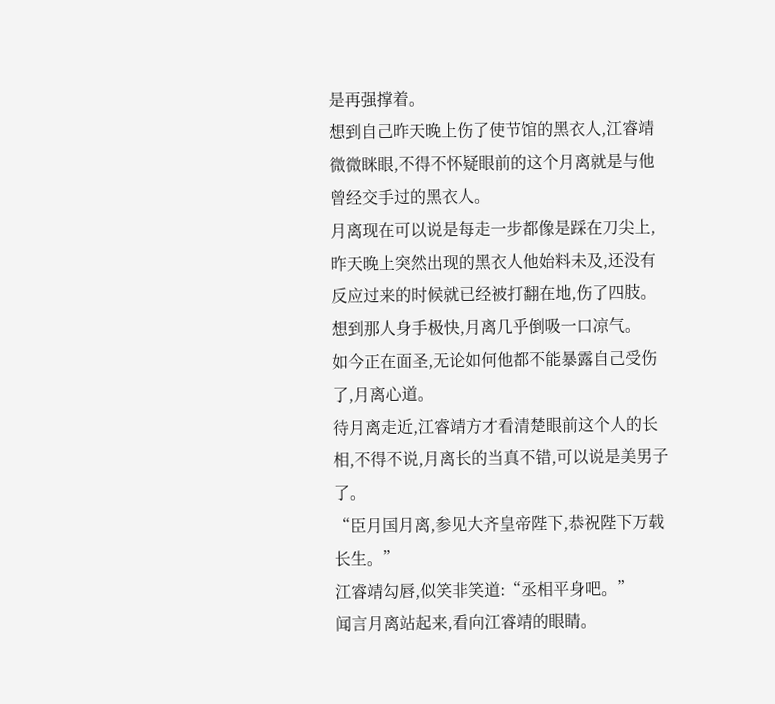是再强撑着。
想到自己昨天晚上伤了使节馆的黑衣人,江睿靖微微眯眼,不得不怀疑眼前的这个月离就是与他曾经交手过的黑衣人。
月离现在可以说是每走一步都像是踩在刀尖上,昨天晚上突然出现的黑衣人他始料未及,还没有反应过来的时候就已经被打翻在地,伤了四肢。
想到那人身手极快,月离几乎倒吸一口凉气。
如今正在面圣,无论如何他都不能暴露自己受伤了,月离心道。
待月离走近,江睿靖方才看清楚眼前这个人的长相,不得不说,月离长的当真不错,可以说是美男子了。
“臣月国月离,参见大齐皇帝陛下,恭祝陛下万载长生。”
江睿靖勾唇,似笑非笑道:“丞相平身吧。”
闻言月离站起来,看向江睿靖的眼睛。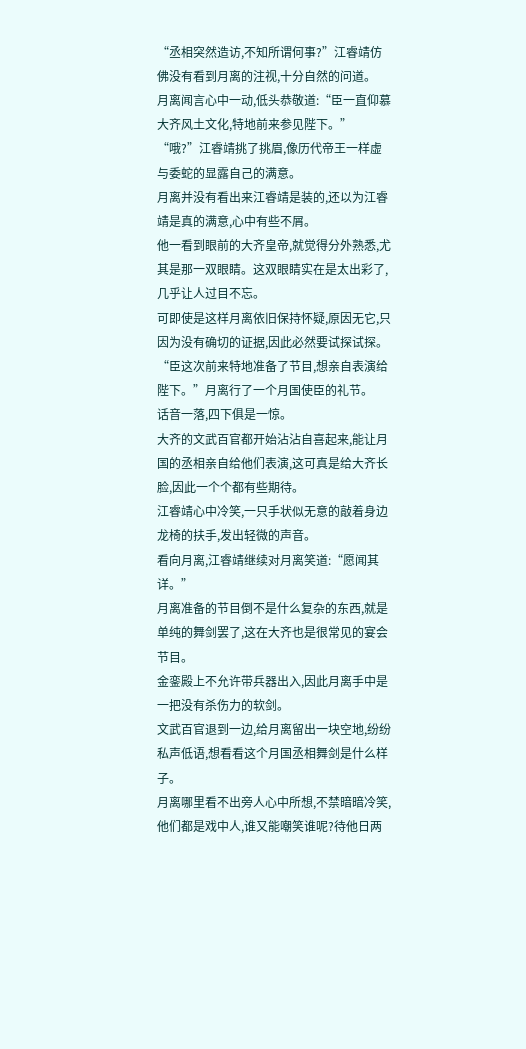“丞相突然造访,不知所谓何事?”江睿靖仿佛没有看到月离的注视,十分自然的问道。
月离闻言心中一动,低头恭敬道:“臣一直仰慕大齐风土文化,特地前来参见陛下。”
“哦?”江睿靖挑了挑眉,像历代帝王一样虚与委蛇的显露自己的满意。
月离并没有看出来江睿靖是装的,还以为江睿靖是真的满意,心中有些不屑。
他一看到眼前的大齐皇帝,就觉得分外熟悉,尤其是那一双眼睛。这双眼睛实在是太出彩了,几乎让人过目不忘。
可即使是这样月离依旧保持怀疑,原因无它,只因为没有确切的证据,因此必然要试探试探。
“臣这次前来特地准备了节目,想亲自表演给陛下。”月离行了一个月国使臣的礼节。
话音一落,四下俱是一惊。
大齐的文武百官都开始沾沾自喜起来,能让月国的丞相亲自给他们表演,这可真是给大齐长脸,因此一个个都有些期待。
江睿靖心中冷笑,一只手状似无意的敲着身边龙椅的扶手,发出轻微的声音。
看向月离,江睿靖继续对月离笑道:“愿闻其详。”
月离准备的节目倒不是什么复杂的东西,就是单纯的舞剑罢了,这在大齐也是很常见的宴会节目。
金銮殿上不允许带兵器出入,因此月离手中是一把没有杀伤力的软剑。
文武百官退到一边,给月离留出一块空地,纷纷私声低语,想看看这个月国丞相舞剑是什么样子。
月离哪里看不出旁人心中所想,不禁暗暗冷笑,他们都是戏中人,谁又能嘲笑谁呢?待他日两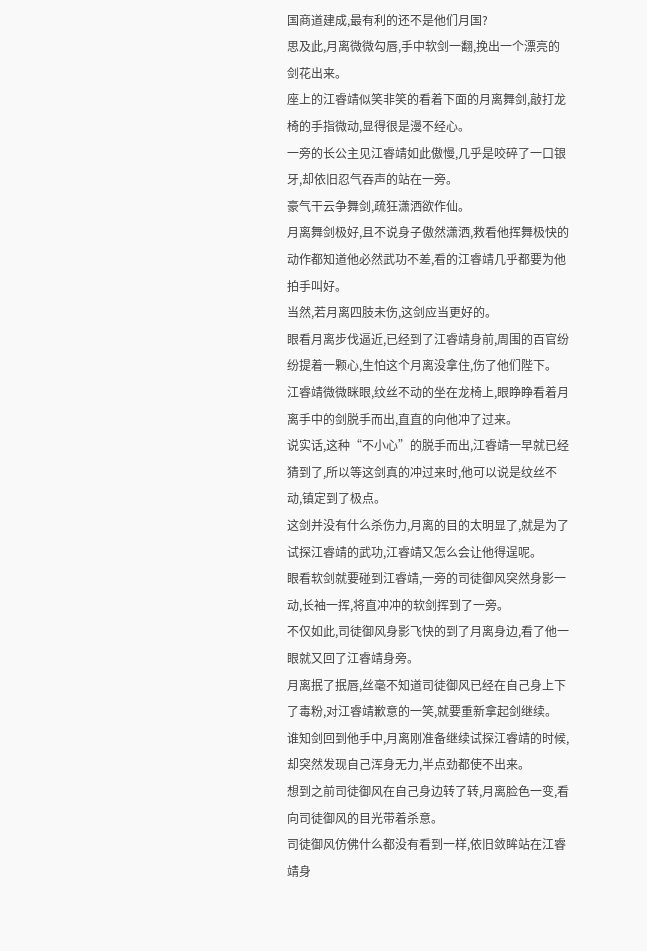国商道建成,最有利的还不是他们月国?
思及此,月离微微勾唇,手中软剑一翻,挽出一个漂亮的剑花出来。
座上的江睿靖似笑非笑的看着下面的月离舞剑,敲打龙椅的手指微动,显得很是漫不经心。
一旁的长公主见江睿靖如此傲慢,几乎是咬碎了一口银牙,却依旧忍气吞声的站在一旁。
豪气干云争舞剑,疏狂潇洒欲作仙。
月离舞剑极好,且不说身子傲然潇洒,救看他挥舞极快的动作都知道他必然武功不差,看的江睿靖几乎都要为他拍手叫好。
当然,若月离四肢未伤,这剑应当更好的。
眼看月离步伐逼近,已经到了江睿靖身前,周围的百官纷纷提着一颗心,生怕这个月离没拿住,伤了他们陛下。
江睿靖微微眯眼,纹丝不动的坐在龙椅上,眼睁睁看着月离手中的剑脱手而出,直直的向他冲了过来。
说实话,这种“不小心”的脱手而出,江睿靖一早就已经猜到了,所以等这剑真的冲过来时,他可以说是纹丝不动,镇定到了极点。
这剑并没有什么杀伤力,月离的目的太明显了,就是为了试探江睿靖的武功,江睿靖又怎么会让他得逞呢。
眼看软剑就要碰到江睿靖,一旁的司徒御风突然身影一动,长袖一挥,将直冲冲的软剑挥到了一旁。
不仅如此,司徒御风身影飞快的到了月离身边,看了他一眼就又回了江睿靖身旁。
月离抿了抿唇,丝毫不知道司徒御风已经在自己身上下了毒粉,对江睿靖歉意的一笑,就要重新拿起剑继续。
谁知剑回到他手中,月离刚准备继续试探江睿靖的时候,却突然发现自己浑身无力,半点劲都使不出来。
想到之前司徒御风在自己身边转了转,月离脸色一变,看向司徒御风的目光带着杀意。
司徒御风仿佛什么都没有看到一样,依旧敛眸站在江睿靖身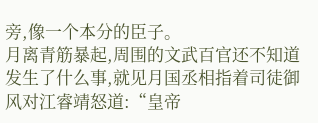旁,像一个本分的臣子。
月离青筋暴起,周围的文武百官还不知道发生了什么事,就见月国丞相指着司徒御风对江睿靖怒道:“皇帝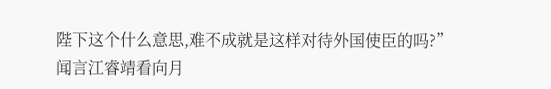陛下这个什么意思,难不成就是这样对待外国使臣的吗?”
闻言江睿靖看向月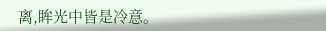离,眸光中皆是冷意。